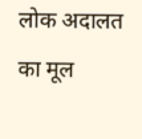लोक अदालत का मूल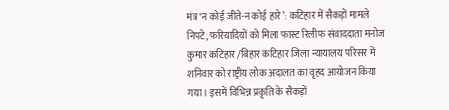मंत्र ‘न कोई जीते-न कोई हारे’: कटिहार में सैकड़ों मामले निपटे, फरियादियों को मिला फास्ट रिलीफ संवाददाता मनोज कुमार कटिहार /बिहार कटिहार जिला न्यायालय परिसर में शनिवार को राष्ट्रीय लोक अदालत का वृहद आयोजन किया गया। इसमें विभिन्न प्रकृति के सैकड़ों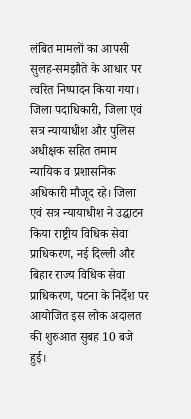लंबित मामलों का आपसी सुलह-समझौते के आधार पर त्वरित निष्पादन किया गया। जिला पदाधिकारी, जिला एवं सत्र न्यायाधीश और पुलिस अधीक्षक सहित तमाम न्यायिक व प्रशासनिक अधिकारी मौजूद रहे। जिला एवं सत्र न्यायाधीश ने उद्घाटन किया राष्ट्रीय विधिक सेवा प्राधिकरण, नई दिल्ली और बिहार राज्य विधिक सेवा प्राधिकरण, पटना के निर्देश पर आयोजित इस लोक अदालत की शुरुआत सुबह 10 बजे हुई।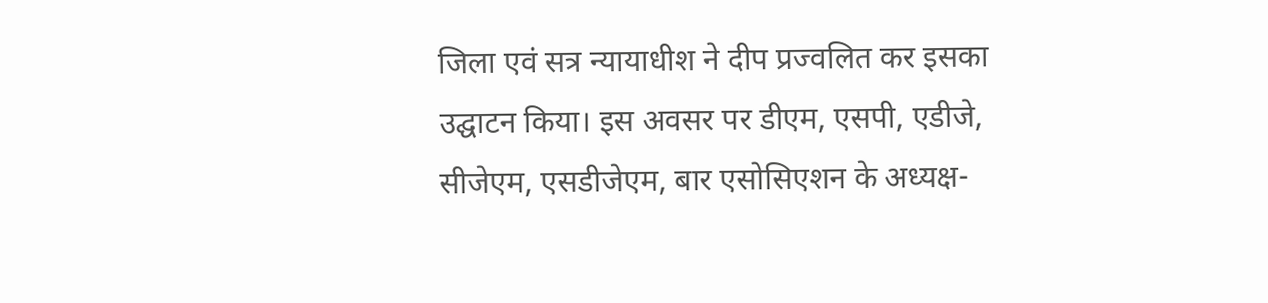जिला एवं सत्र न्यायाधीश ने दीप प्रज्वलित कर इसका उद्घाटन किया। इस अवसर पर डीएम, एसपी, एडीजे, सीजेएम, एसडीजेएम, बार एसोसिएशन के अध्यक्ष-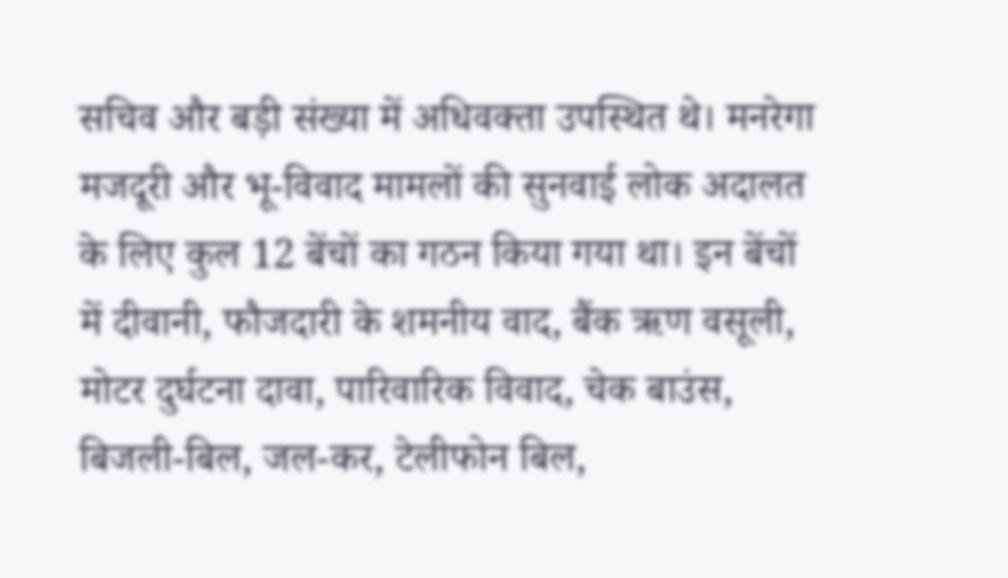सचिव और बड़ी संख्या में अधिवक्ता उपस्थित थे। मनरेगा मजदूरी और भू-विवाद मामलों की सुनवाई लोक अदालत के लिए कुल 12 बेंचों का गठन किया गया था। इन बेंचों में दीवानी, फौजदारी के शमनीय वाद, बैंक ऋण वसूली, मोटर दुर्घटना दावा, पारिवारिक विवाद, चेक बाउंस, बिजली-बिल, जल-कर, टेलीफोन बिल,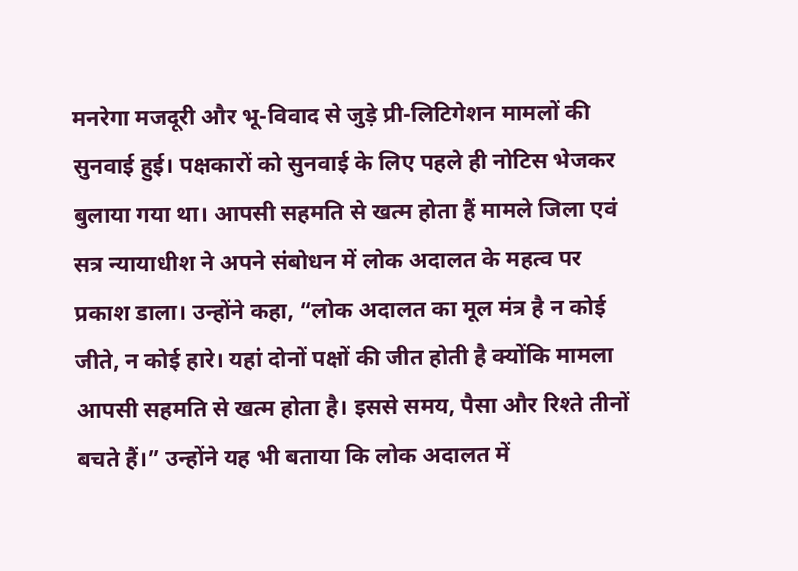मनरेगा मजदूरी और भू-विवाद से जुड़े प्री-लिटिगेशन मामलों की सुनवाई हुई। पक्षकारों को सुनवाई के लिए पहले ही नोटिस भेजकर बुलाया गया था। आपसी सहमति से खत्म होता हैं मामले जिला एवं सत्र न्यायाधीश ने अपने संबोधन में लोक अदालत के महत्व पर प्रकाश डाला। उन्होंने कहा, “लोक अदालत का मूल मंत्र है न कोई जीते, न कोई हारे। यहां दोनों पक्षों की जीत होती है क्योंकि मामला आपसी सहमति से खत्म होता है। इससे समय, पैसा और रिश्ते तीनों बचते हैं।” उन्होंने यह भी बताया कि लोक अदालत में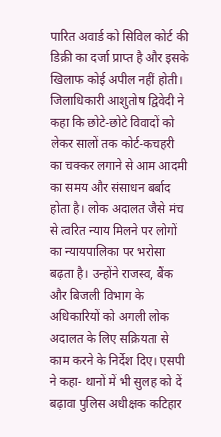पारित अवार्ड को सिविल कोर्ट की डिक्री का दर्जा प्राप्त है और इसके खिलाफ कोई अपील नहीं होती। जिलाधिकारी आशुतोष द्विवेदी ने कहा कि छोटे-छोटे विवादों को लेकर सालों तक कोर्ट-कचहरी का चक्कर लगाने से आम आदमी का समय और संसाधन बर्बाद होता है। लोक अदालत जैसे मंच से त्वरित न्याय मिलने पर लोगों का न्यायपालिका पर भरोसा बढ़ता है। उन्होंने राजस्व, बैंक और बिजली विभाग के अधिकारियों को अगली लोक अदालत के लिए सक्रियता से काम करने के निर्देश दिए। एसपी ने कहा- थानों में भी सुलह को दें बढ़ावा पुलिस अधीक्षक कटिहार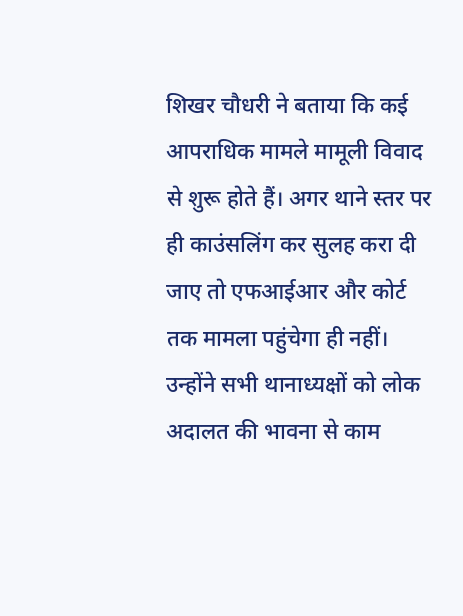शिखर चौधरी ने बताया कि कई आपराधिक मामले मामूली विवाद से शुरू होते हैं। अगर थाने स्तर पर ही काउंसलिंग कर सुलह करा दी जाए तो एफआईआर और कोर्ट तक मामला पहुंचेगा ही नहीं। उन्होंने सभी थानाध्यक्षों को लोक अदालत की भावना से काम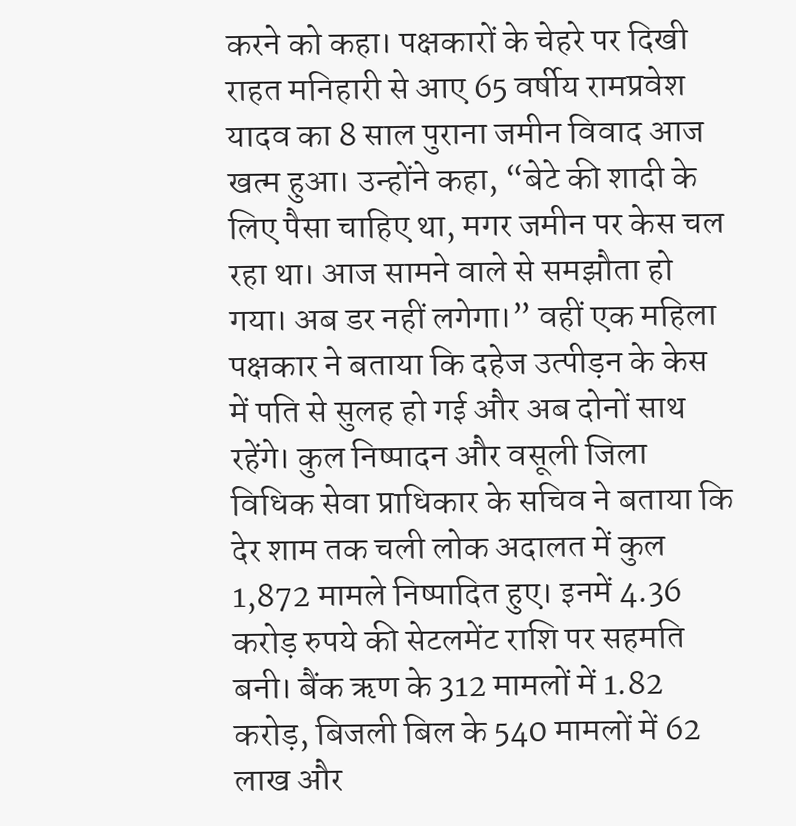करने को कहा। पक्षकारों के चेहरे पर दिखी राहत मनिहारी से आए 65 वर्षीय रामप्रवेश यादव का 8 साल पुराना जमीन विवाद आज खत्म हुआ। उन्होंने कहा, “बेटे की शादी के लिए पैसा चाहिए था, मगर जमीन पर केस चल रहा था। आज सामने वाले से समझौता हो गया। अब डर नहीं लगेगा।” वहीं एक महिला पक्षकार ने बताया कि दहेज उत्पीड़न के केस में पति से सुलह हो गई और अब दोनों साथ रहेंगे। कुल निष्पादन और वसूली जिला विधिक सेवा प्राधिकार के सचिव ने बताया कि देर शाम तक चली लोक अदालत में कुल 1,872 मामले निष्पादित हुए। इनमें 4.36 करोड़ रुपये की सेटलमेंट राशि पर सहमति बनी। बैंक ऋण के 312 मामलों में 1.82 करोड़, बिजली बिल के 540 मामलों में 62 लाख और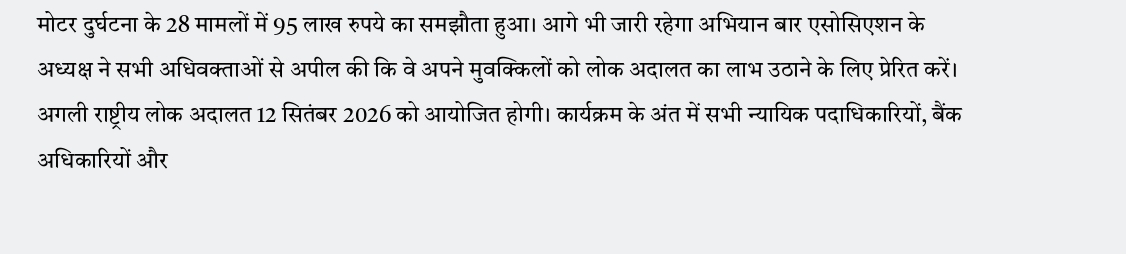मोटर दुर्घटना के 28 मामलों में 95 लाख रुपये का समझौता हुआ। आगे भी जारी रहेगा अभियान बार एसोसिएशन के अध्यक्ष ने सभी अधिवक्ताओं से अपील की कि वे अपने मुवक्किलों को लोक अदालत का लाभ उठाने के लिए प्रेरित करें। अगली राष्ट्रीय लोक अदालत 12 सितंबर 2026 को आयोजित होगी। कार्यक्रम के अंत में सभी न्यायिक पदाधिकारियों, बैंक अधिकारियों और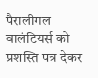पैरालीगल वालंटियर्स को प्रशस्ति पत्र देकर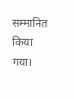सम्मानित किया गया।